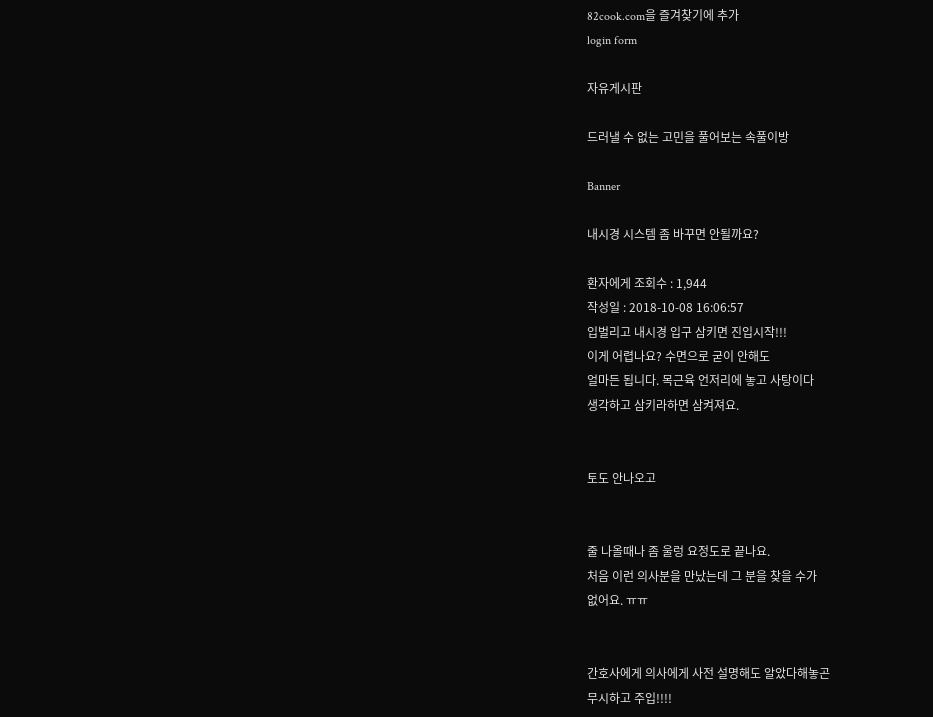82cook.com을 즐겨찾기에 추가
login form

자유게시판

드러낼 수 없는 고민을 풀어보는 속풀이방

Banner

내시경 시스템 좀 바꾸면 안될까요?

환자에게 조회수 : 1,944
작성일 : 2018-10-08 16:06:57
입벌리고 내시경 입구 삼키면 진입시작!!!
이게 어렵나요? 수면으로 굳이 안해도
얼마든 됩니다. 목근육 언저리에 놓고 사탕이다
생각하고 삼키라하면 삼켜져요.


토도 안나오고


줄 나올때나 좀 울렁 요정도로 끝나요.
처음 이런 의사분을 만났는데 그 분을 찾을 수가
없어요. ㅠㅠ


간호사에게 의사에게 사전 설명해도 알았다해놓곤
무시하고 주입!!!!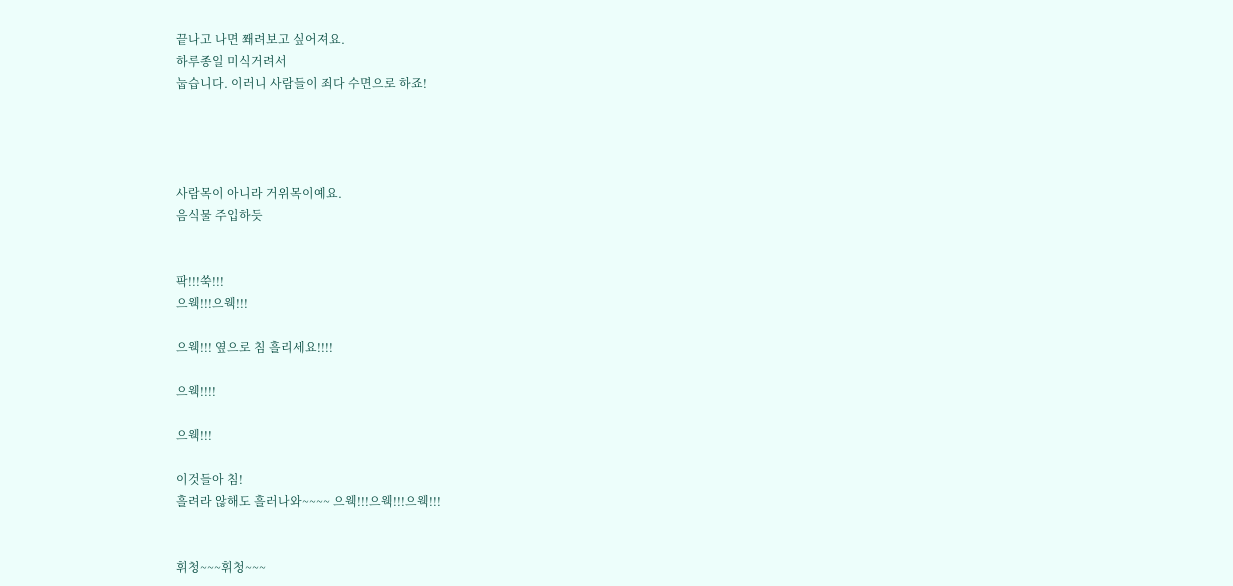끝나고 나면 쫴려보고 싶어져요.
하루종일 미식거려서
눕습니다. 이러니 사람들이 죄다 수면으로 하죠!




사람목이 아니라 거위목이예요.
음식물 주입하듯


팍!!!쑥!!!
으웩!!!으웩!!!

으웩!!! 옆으로 침 흘리세요!!!!

으웩!!!!

으웩!!!

이것들아 침!
흘려라 않해도 흘러나와~~~~ 으웩!!!으웩!!!으웩!!!


휘청~~~휘청~~~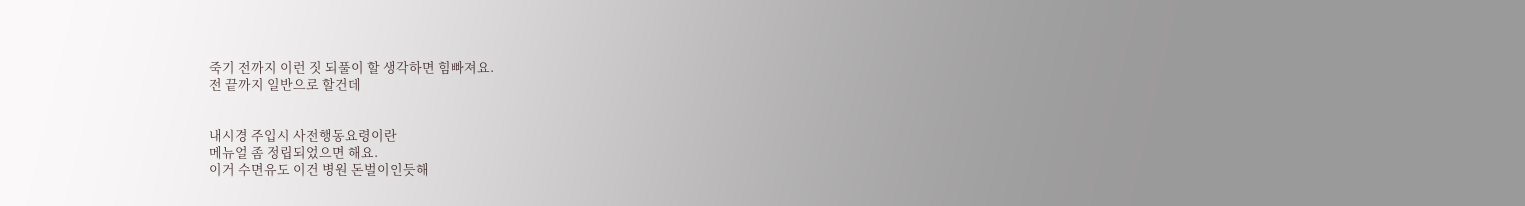죽기 전까지 이런 짓 되풀이 할 생각하면 힘빠져요.
전 끝까지 일반으로 할건데


내시경 주입시 사전행동요령이란
메뉴얼 좀 정립되었으면 해요.
이거 수면유도 이건 병원 돈벌이인듯해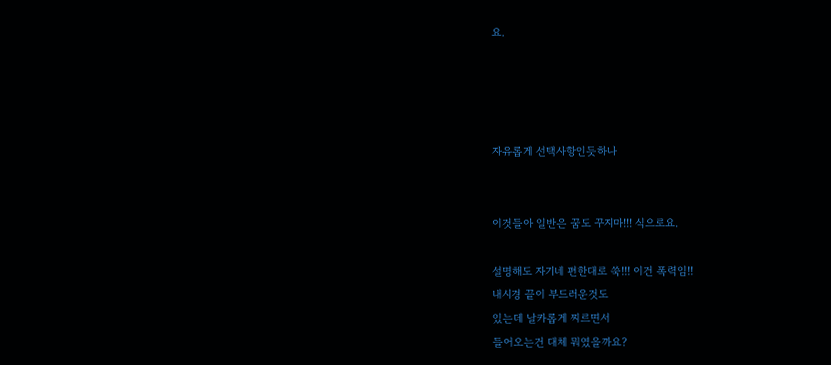요.




자유롭게 선택사항인듯하나


이것들아 일반은 꿈도 꾸지마!!! 식으로요.

설명해도 자기네 편한대로 쑥!!! 이건 폭력임!!
내시경 끝이 부드러운것도
있는데 날카롭게 찌르면서
들어오는건 대체 뭐였을까요?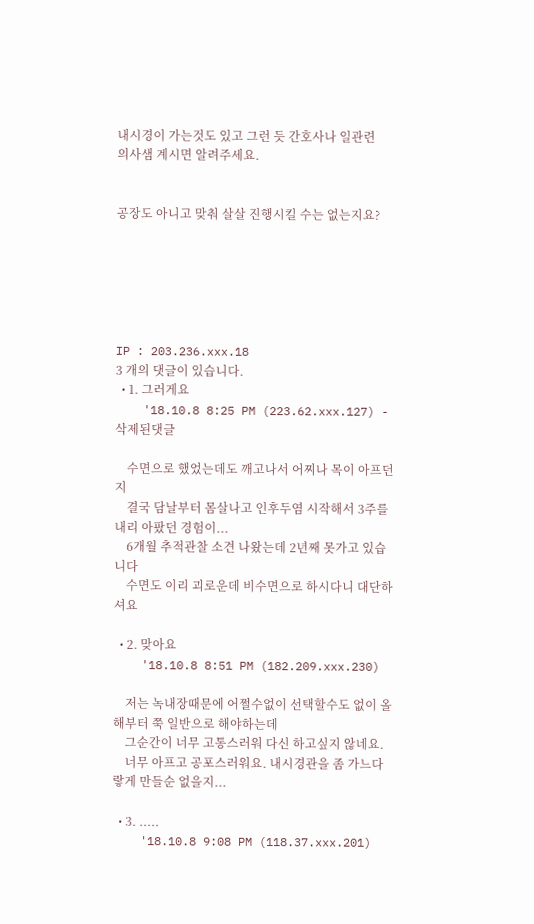내시경이 가는것도 있고 그런 듯 간호사나 일관련
의사샘 계시면 알려주세요.


공장도 아니고 맞춰 살살 진행시킬 수는 없는지요?






IP : 203.236.xxx.18
3 개의 댓글이 있습니다.
  • 1. 그러게요
    '18.10.8 8:25 PM (223.62.xxx.127) - 삭제된댓글

    수면으로 했었는데도 깨고나서 어찌나 목이 아프던지
    결국 담날부터 몸살나고 인후두염 시작해서 3주를 내리 아팠던 경험이...
    6개월 추적관찰 소견 나왔는데 2년째 못가고 있습니다
    수면도 이리 괴로운데 비수면으로 하시다니 대단하셔요

  • 2. 맞아요
    '18.10.8 8:51 PM (182.209.xxx.230)

    저는 녹내장때문에 어쩔수없이 선택할수도 없이 올해부터 쭉 일반으로 해야하는데
    그순간이 너무 고통스러워 다신 하고싶지 않네요.
    너무 아프고 공포스러워요. 내시경관을 좀 가느다랗게 만들순 없을지...

  • 3. .....
    '18.10.8 9:08 PM (118.37.xxx.201)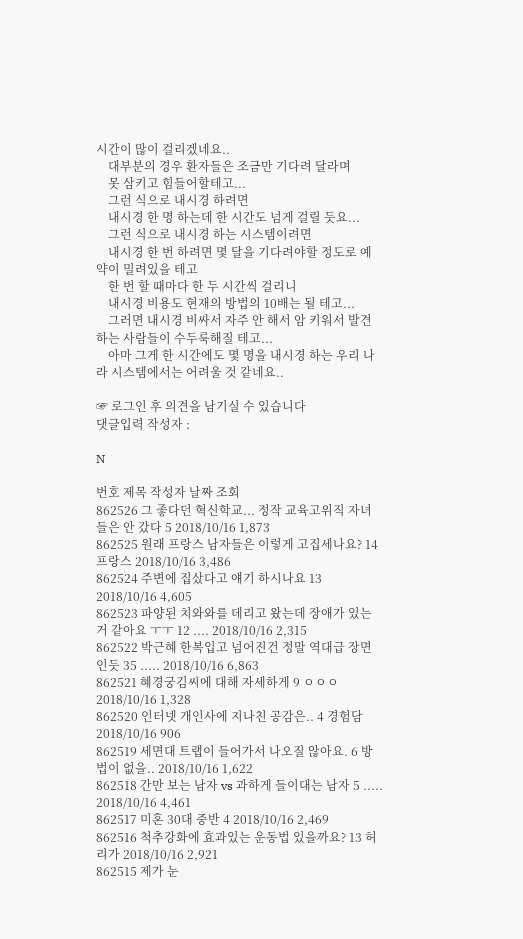시간이 많이 걸리겠네요..
    대부분의 경우 환자들은 조금만 기다려 달라며
    못 삼키고 힘들어할테고...
    그런 식으로 내시경 하려면
    내시경 한 명 하는데 한 시간도 넘게 걸릴 듯요...
    그런 식으로 내시경 하는 시스템이려면
    내시경 한 번 하려면 몇 달을 기다려야할 정도로 예약이 밀려있을 테고
    한 번 할 때마다 한 두 시간씩 걸리니
    내시경 비용도 현재의 방법의 10배는 될 테고...
    그러면 내시경 비싸서 자주 안 해서 암 키워서 발견하는 사람들이 수두룩해질 테고...
    아마 그게 한 시간에도 몇 명을 내시경 하는 우리 나라 시스템에서는 어려울 것 같네요..

☞ 로그인 후 의견을 남기실 수 있습니다
댓글입력 작성자 :

N

번호 제목 작성자 날짜 조회
862526 그 좋다던 혁신학교... 정작 교육고위직 자녀들은 안 갔다 5 2018/10/16 1,873
862525 원래 프랑스 남자들은 이렇게 고집세나요? 14 프랑스 2018/10/16 3,486
862524 주변에 집샀다고 얘기 하시나요 13 2018/10/16 4,605
862523 파양된 치와와를 데리고 왔는데 장애가 있는거 같아요 ㅜㅜ 12 .... 2018/10/16 2,315
862522 박근혜 한복입고 넘어진건 정말 역대급 장면인듯 35 ..... 2018/10/16 6,863
862521 혜경궁김씨에 대해 자세하게 9 ㅇㅇㅇ 2018/10/16 1,328
862520 인터넷 개인사에 지나친 공감은.. 4 경험담 2018/10/16 906
862519 세면대 트랩이 들어가서 나오질 않아요. 6 방법이 없을.. 2018/10/16 1,622
862518 간만 보는 남자 vs 과하게 들이대는 남자 5 ..... 2018/10/16 4,461
862517 미혼 30대 중반 4 2018/10/16 2,469
862516 척추강화에 효과있는 운동법 있을까요? 13 허리가 2018/10/16 2,921
862515 제가 눈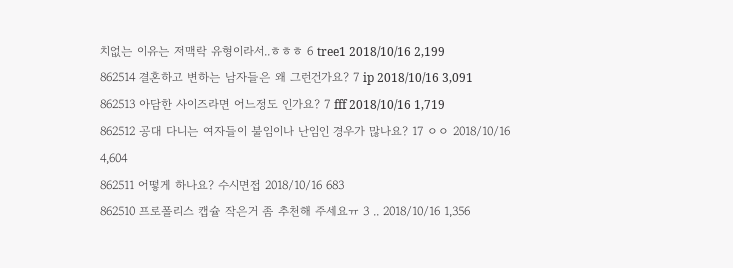치없는 이유는 저맥락 유형이라서..ㅎㅎㅎ 6 tree1 2018/10/16 2,199
862514 결혼하고 변하는 남자들은 왜 그런건가요? 7 ip 2018/10/16 3,091
862513 아담한 사이즈라면 어느정도 인가요? 7 fff 2018/10/16 1,719
862512 공대 다니는 여자들이 불임이나 난임인 경우가 많나요? 17 ㅇㅇ 2018/10/16 4,604
862511 어떻게 하나요? 수시면접 2018/10/16 683
862510 프로폴리스 캡슐 작은거 좀 추천해 주세요ㅠ 3 .. 2018/10/16 1,356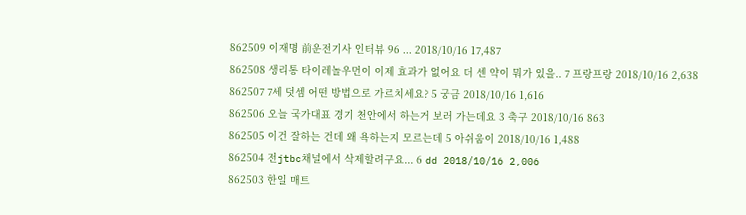862509 이재명 前운전기사 인터뷰 96 ... 2018/10/16 17,487
862508 생리통 타이레놀우먼이 이제 효과가 없어요 더 센 약이 뭐가 있을.. 7 프랑프랑 2018/10/16 2,638
862507 7세 덧셈 어떤 방법으로 가르치세요? 5 궁금 2018/10/16 1,616
862506 오늘 국가대표 경기 천안에서 하는거 보러 가는데요 3 축구 2018/10/16 863
862505 이건 잘하는 건데 왜 욕하는지 모르는데 5 아쉬움이 2018/10/16 1,488
862504 전jtbc채널에서 삭제할려구요... 6 dd 2018/10/16 2,006
862503 한일 매트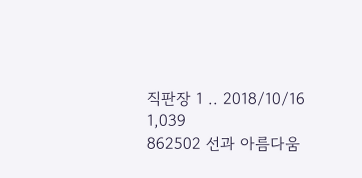직판장 1 .. 2018/10/16 1,039
862502 선과 아름다움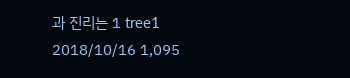과 진리는 1 tree1 2018/10/16 1,095